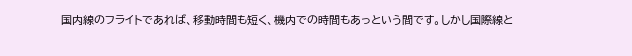国内線のフライトであれば、移動時間も短く、機内での時間もあっという間です。しかし国際線と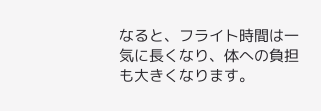なると、フライト時間は一気に長くなり、体への負担も大きくなります。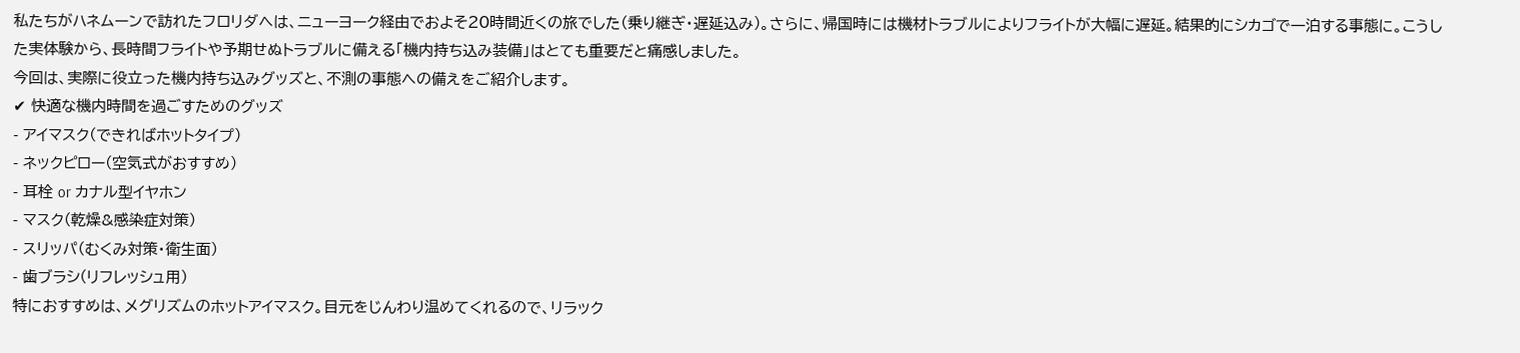私たちがハネムーンで訪れたフロリダへは、ニューヨーク経由でおよそ20時間近くの旅でした(乗り継ぎ・遅延込み)。さらに、帰国時には機材トラブルによりフライトが大幅に遅延。結果的にシカゴで一泊する事態に。こうした実体験から、長時間フライトや予期せぬトラブルに備える「機内持ち込み装備」はとても重要だと痛感しました。
今回は、実際に役立った機内持ち込みグッズと、不測の事態への備えをご紹介します。
✔ 快適な機内時間を過ごすためのグッズ
- アイマスク(できればホットタイプ)
- ネックピロー(空気式がおすすめ)
- 耳栓 or カナル型イヤホン
- マスク(乾燥&感染症対策)
- スリッパ(むくみ対策・衛生面)
- 歯ブラシ(リフレッシュ用)
特におすすめは、メグリズムのホットアイマスク。目元をじんわり温めてくれるので、リラック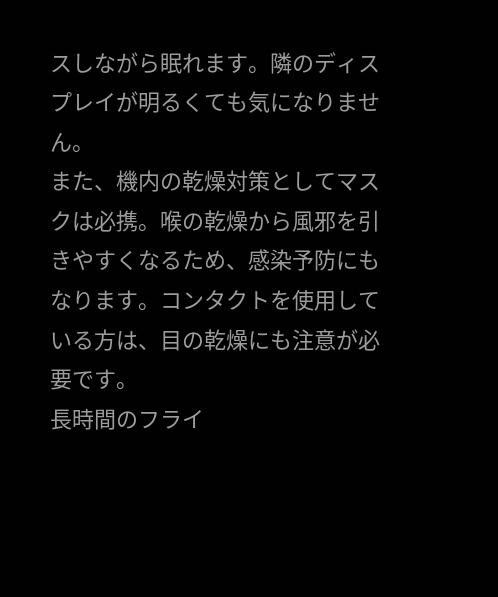スしながら眠れます。隣のディスプレイが明るくても気になりません。
また、機内の乾燥対策としてマスクは必携。喉の乾燥から風邪を引きやすくなるため、感染予防にもなります。コンタクトを使用している方は、目の乾燥にも注意が必要です。
長時間のフライ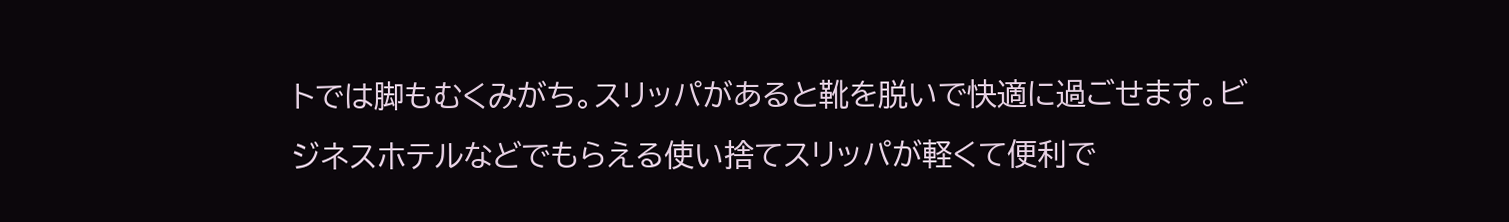トでは脚もむくみがち。スリッパがあると靴を脱いで快適に過ごせます。ビジネスホテルなどでもらえる使い捨てスリッパが軽くて便利で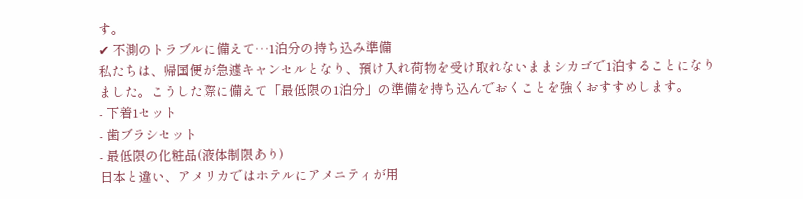す。
✔ 不測のトラブルに備えて…1泊分の持ち込み準備
私たちは、帰国便が急遽キャンセルとなり、預け入れ荷物を受け取れないままシカゴで1泊することになりました。こうした際に備えて「最低限の1泊分」の準備を持ち込んでおくことを強くおすすめします。
- 下着1セット
- 歯ブラシセット
- 最低限の化粧品(液体制限あり)
日本と違い、アメリカではホテルにアメニティが用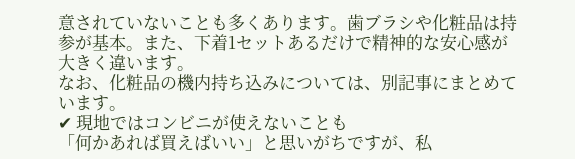意されていないことも多くあります。歯ブラシや化粧品は持参が基本。また、下着1セットあるだけで精神的な安心感が大きく違います。
なお、化粧品の機内持ち込みについては、別記事にまとめています。
✔ 現地ではコンビニが使えないことも
「何かあれば買えばいい」と思いがちですが、私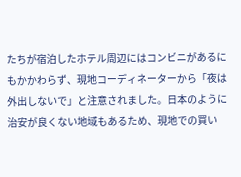たちが宿泊したホテル周辺にはコンビニがあるにもかかわらず、現地コーディネーターから「夜は外出しないで」と注意されました。日本のように治安が良くない地域もあるため、現地での買い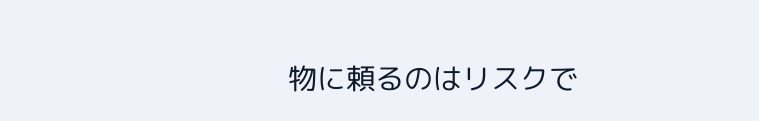物に頼るのはリスクで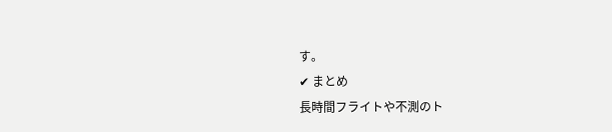す。
✔ まとめ
長時間フライトや不測のト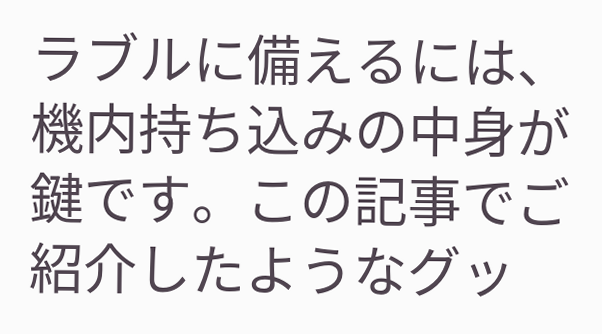ラブルに備えるには、機内持ち込みの中身が鍵です。この記事でご紹介したようなグッ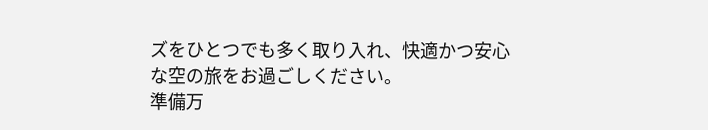ズをひとつでも多く取り入れ、快適かつ安心な空の旅をお過ごしください。
準備万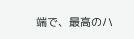端で、最高のハ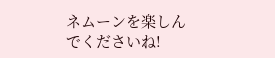ネムーンを楽しんでくださいね!